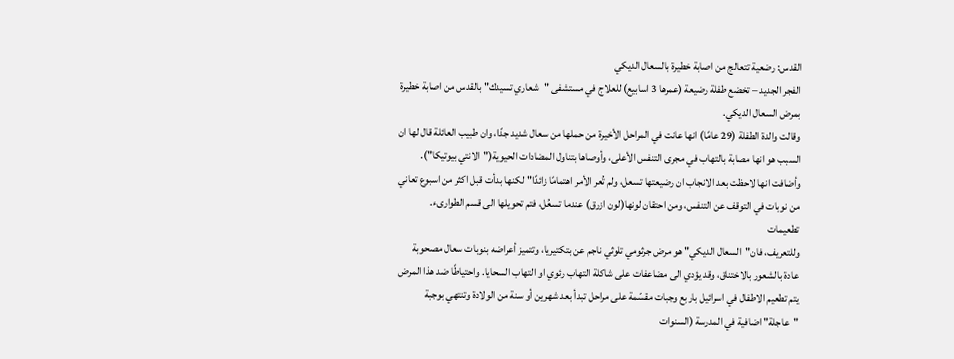القدس: رضعية تتعالج من اصابة خطيرة بالسعال الديكي
الفجر الجديد – تخضع طفلة رضيعة (عمرها 3 اسابيع) للعلاج في مستشفى "شعاري تسيدك" بالقدس من اصابة خطيرة بمرض السعال الديكي.
وقالت والدة الطفلة (29 عامًا) انها عانت في المراحل الأخيرة من حملها من سعال شديد جدًا، وان طبيب العائلة قال لها ان السبب هو انها مصابة بالتهاب في مجرى التنفس الأعلى، وأوصاها بتناول المضادات الحيوية("الانتي بيوتيكا"). وأضافت انها لاحظت بعد الانجاب ان رضيعتها تسعل، ولم تُعر الأمر اهتمامًا زائدًا"لكنها بدأت قبل اكثر من اسبوع تعاني من نوبات في التوقف عن التنفس، ومن احتقان لونها(لون ازرق) عندما تسعُل، فتم تحويلها الى قسم الطوارىء.
تطعيمات
وللتعريف، فان"السعال الديكي" هو مرض جرثومي تلوثي ناجم عن بتكتيريا، وتتميز أعراضه بنوبات سعال مصحوبة عادة بالشعور بالاختناق، وقد يؤدي الى مضاعفات على شاكلة التهاب رئوي او التهاب السحايا. واحتياطًا ضد هذا المرض يتم تطعيم الاطفال في اسرائيل باربع وجبات مقسّمة على مراحل تبدأ بعد شهرين أو سنة من الولادة وتنتهي بوجبة "عاجلة" اضافية في المدرسة (السنوات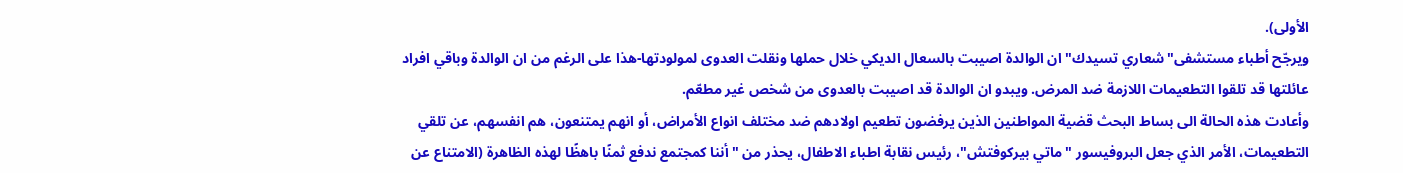الأولى).
ويرجّح أطباء مستشفى"شعاري تسيدك" ان الوالدة اصيبت بالسعال الديكي خلال حملها ونقلت العدوى لمولودتها-هذا على الرغم من ان الوالدة وباقي افراد عائلتها قد تلقوا التطعيمات اللازمة ضد المرض. ويبدو ان الوالدة قد اصيبت بالعدوى من شخص غير مطعّم.
وأعادت هذه الحالة الى بساط البحث قضية المواطنين الذين يرفضون تطعيم اولادهم ضد مختلف انواع الأمراض، أو انهم يمتنعون، هم انفسهم، عن تلقي التطعيمات، الأمر الذي جعل البروفيسور "ماتي بيركوفتش"، رئيس نقابة اطباء الاطفال، يحذر من "أننا كمجتمع ندفع ثمنًا باهظًا لهذه الظاهرة (الامتناع عن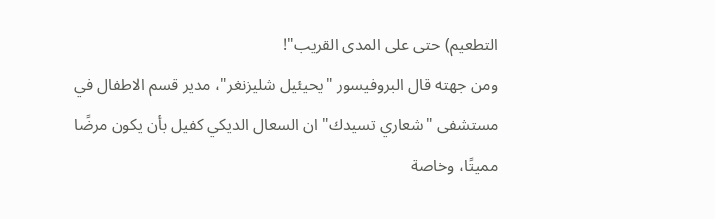التطعيم) حتى على المدى القريب"!
ومن جهته قال البروفيسور "يحيئيل شليزنغر"، مدير قسم الاطفال في مستشفى "شعاري تسيدك" ان السعال الديكي كفيل بأن يكون مرضًا مميتًا، وخاصة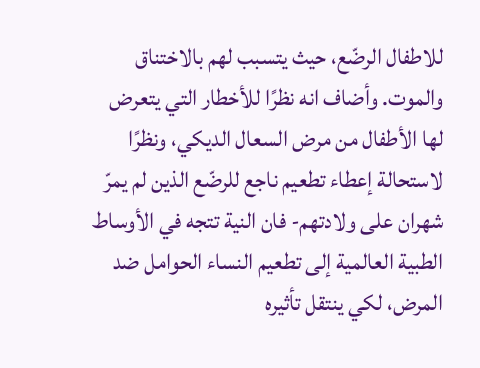للاطفال الرضّع، حيث يتسبب لهم بالاختناق والموت. وأضاف انه نظرًا للأخطار التي يتعرض لها الأطفال من مرض السعال الديكي، ونظرًا لاستحالة إعطاء تطعيم ناجع للرضّع الذين لم يمرّ شهران على ولادتهم- فان النية تتجه في الأوساط الطبية العالمية إلى تطعيم النساء الحوامل ضد المرض، لكي ينتقل تأثيره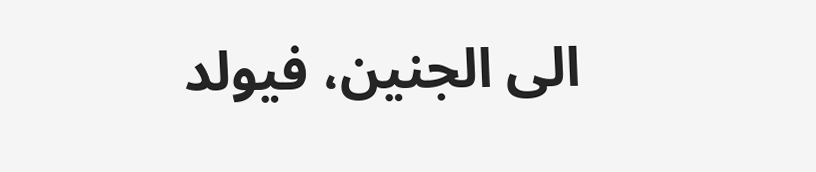الى الجنين، فيولد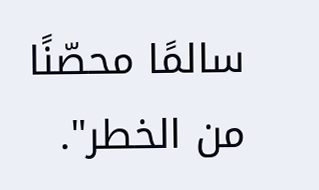سالمًا محصّنًا من الخطر".